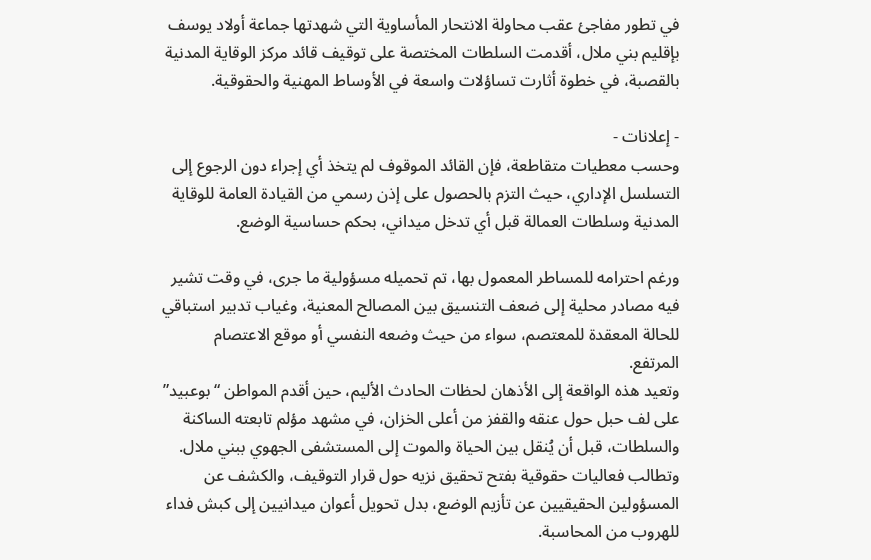في تطور مفاجئ عقب محاولة الانتحار المأساوية التي شهدتها جماعة أولاد يوسف بإقليم بني ملال، أقدمت السلطات المختصة على توقيف قائد مركز الوقاية المدنية بالقصبة، في خطوة أثارت تساؤلات واسعة في الأوساط المهنية والحقوقية.

- إعلانات -
وحسب معطيات متقاطعة، فإن القائد الموقوف لم يتخذ أي إجراء دون الرجوع إلى التسلسل الإداري، حيث التزم بالحصول على إذن رسمي من القيادة العامة للوقاية المدنية وسلطات العمالة قبل أي تدخل ميداني، بحكم حساسية الوضع.

ورغم احترامه للمساطر المعمول بها، تم تحميله مسؤولية ما جرى، في وقت تشير فيه مصادر محلية إلى ضعف التنسيق بين المصالح المعنية، وغياب تدبير استباقي للحالة المعقدة للمعتصم، سواء من حيث وضعه النفسي أو موقع الاعتصام المرتفع.
وتعيد هذه الواقعة إلى الأذهان لحظات الحادث الأليم، حين أقدم المواطن “بوعبيد” على لف حبل حول عنقه والقفز من أعلى الخزان، في مشهد مؤلم تابعته الساكنة والسلطات، قبل أن يُنقل بين الحياة والموت إلى المستشفى الجهوي ببني ملال.
وتطالب فعاليات حقوقية بفتح تحقيق نزيه حول قرار التوقيف، والكشف عن المسؤولين الحقيقيين عن تأزيم الوضع، بدل تحويل أعوان ميدانيين إلى كبش فداء للهروب من المحاسبة.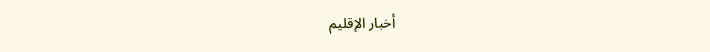أخبار الإقليم